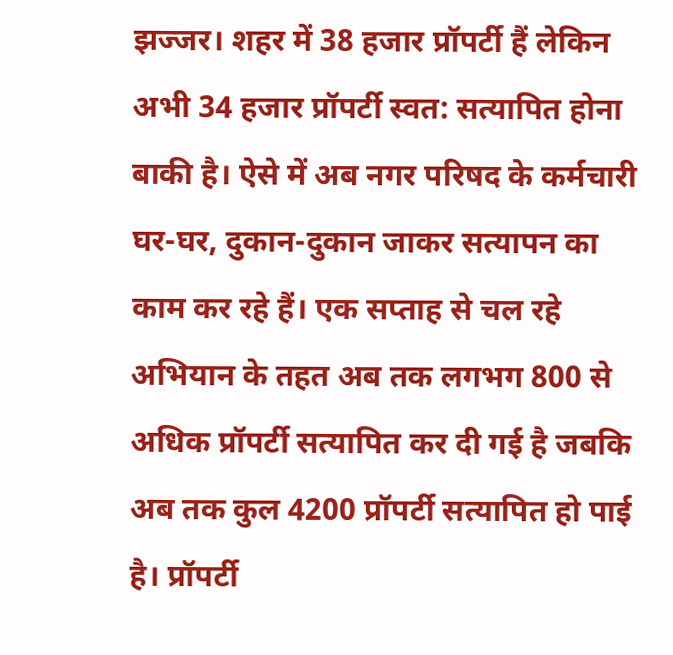झज्जर। शहर में 38 हजार प्रॉपर्टी हैं लेकिन अभी 34 हजार प्रॉपर्टी स्वत: सत्यापित होना बाकी है। ऐसे में अब नगर परिषद के कर्मचारी घर-घर, दुकान-दुकान जाकर सत्यापन का काम कर रहे हैं। एक सप्ताह से चल रहे अभियान के तहत अब तक लगभग 800 से अधिक प्रॉपर्टी सत्यापित कर दी गई है जबकि अब तक कुल 4200 प्रॉपर्टी सत्यापित हो पाई है। प्रॉपर्टी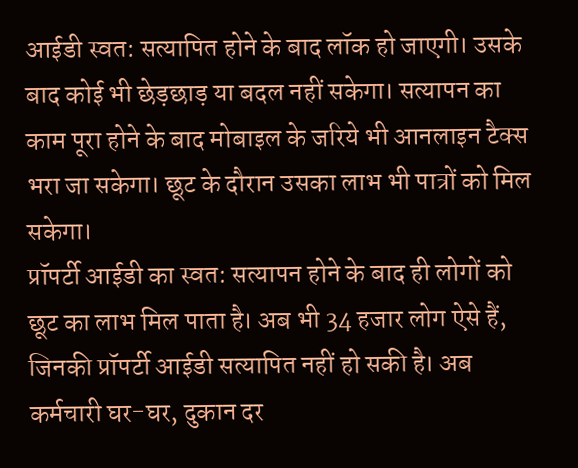आईडी स्वत: सत्यापित होने के बाद लॉक हो जाएगी। उसके बाद कोई भी छेड़छाड़ या बदल नहीं सकेगा। सत्यापन का काम पूरा होने के बाद मोबाइल के जरिये भी आनलाइन टैक्स भरा जा सकेगा। छूट के दौरान उसका लाभ भी पात्रों को मिल सकेगा।
प्रॉपर्टी आईडी का स्वत: सत्यापन होने के बाद ही लोगों को छूट का लाभ मिल पाता है। अब भी 34 हजार लोग ऐसे हैं, जिनकी प्रॉपर्टी आईडी सत्यापित नहीं हो सकी है। अब कर्मचारी घर-घर, दुकान दर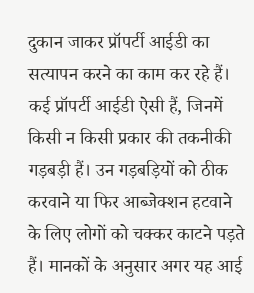दुकान जाकर प्रॉपर्टी आईडी का सत्यापन करने का काम कर रहे हैं। कई प्रॉपर्टी आईडी ऐसी हैं, जिनमें किसी न किसी प्रकार की तकनीकी गड़बड़ी हैं। उन गड़बड़ियों को ठीक करवाने या फिर आब्जेक्शन हटवाने के लिए लोगों को चक्कर काटने पड़ते हैं। मानकों के अनुसार अगर यह आई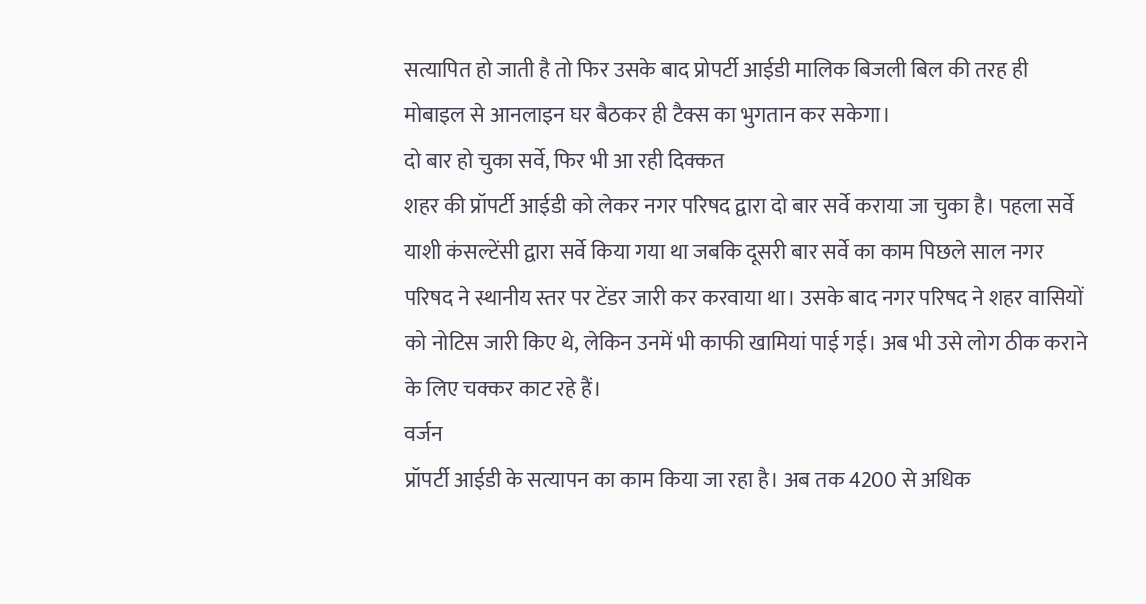सत्यापित हो जाती है तो फिर उसके बाद प्रोपर्टी आईडी मालिक बिजली बिल की तरह ही मोबाइल से आनलाइन घर बैठकर ही टैक्स का भुगतान कर सकेगा।
दो बार हो चुका सर्वे, फिर भी आ रही दिक्कत
शहर की प्रॉपर्टी आईडी को लेकर नगर परिषद द्वारा दो बार सर्वे कराया जा चुका है। पहला सर्वे याशी कंसल्टेंसी द्वारा सर्वे किया गया था जबकि दूसरी बार सर्वे का काम पिछले साल नगर परिषद ने स्थानीय स्तर पर टेंडर जारी कर करवाया था। उसके बाद नगर परिषद ने शहर वासियों को नोटिस जारी किए थे, लेकिन उनमें भी काफी खामियां पाई गई। अब भी उसे लोग ठीक कराने के लिए चक्कर काट रहे हैं।
वर्जन
प्रॉपर्टी आईडी के सत्यापन का काम किया जा रहा है। अब तक 4200 से अधिक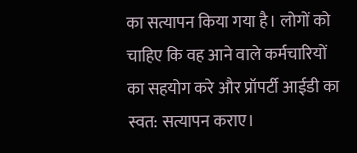का सत्यापन किया गया है। लोगों को चाहिए कि वह आने वाले कर्मचारियों का सहयोग करे और प्रॉपर्टी आईडी का स्वत: सत्यापन कराए।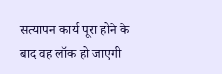सत्यापन कार्य पूरा होने के बाद वह लॉक हो जाएगी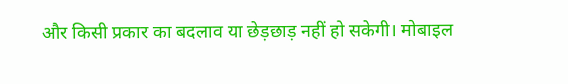और किसी प्रकार का बदलाव या छेड़छाड़ नहीं हो सकेगी। मोबाइल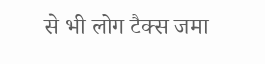से भी लोग टैक्स जमा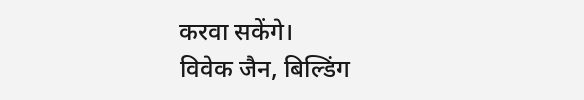करवा सकेंगे।
विवेक जैन, बिल्डिंग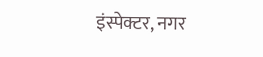इंस्पेक्टर, नगर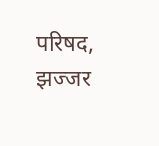परिषद, झज्जर